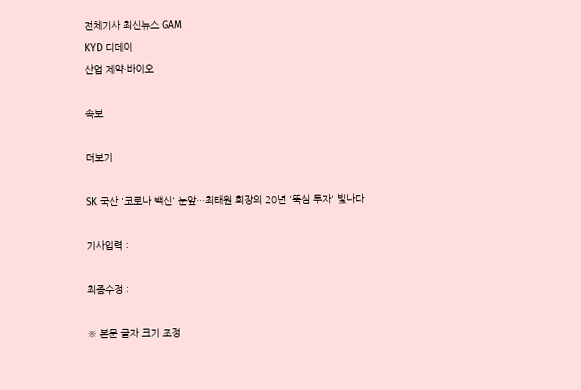전체기사 최신뉴스 GAM
KYD 디데이
산업 제약·바이오

속보

더보기

SK 국산 '코로나 백신' 눈앞…최태원 회장의 20년 '뚝심 투자' 빛나다

기사입력 :

최종수정 :

※ 본문 글자 크기 조정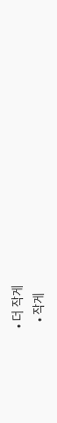• 더 작게
  • 작게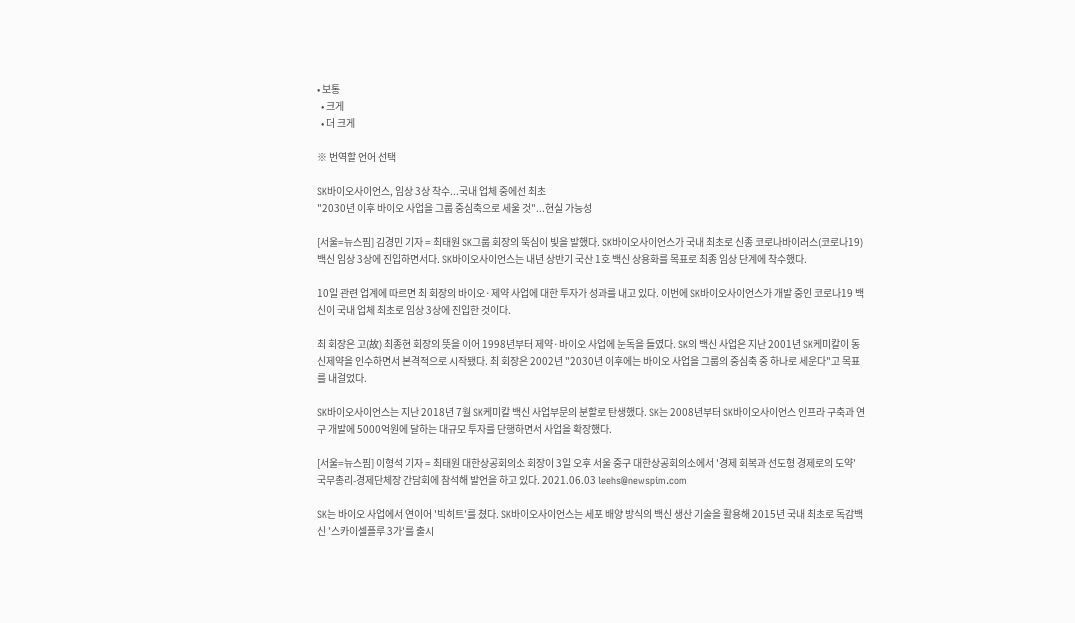• 보통
  • 크게
  • 더 크게

※ 번역할 언어 선택

SK바이오사이언스, 임상 3상 착수...국내 업체 중에선 최초
"2030년 이후 바이오 사업을 그룹 중심축으로 세울 것"...현실 가능성

[서울=뉴스핌] 김경민 기자 = 최태원 SK그룹 회장의 뚝심이 빛을 발했다. SK바이오사이언스가 국내 최초로 신종 코로나바이러스(코로나19) 백신 임상 3상에 진입하면서다. SK바이오사이언스는 내년 상반기 국산 1호 백신 상용화를 목표로 최종 임상 단계에 착수했다.

10일 관련 업계에 따르면 최 회장의 바이오·제약 사업에 대한 투자가 성과를 내고 있다. 이번에 SK바이오사이언스가 개발 중인 코로나19 백신이 국내 업체 최초로 임상 3상에 진입한 것이다.

최 회장은 고(故) 최종현 회장의 뜻을 이어 1998년부터 제약·바이오 사업에 눈독을 들였다. SK의 백신 사업은 지난 2001년 SK케미칼이 동신제약을 인수하면서 본격적으로 시작됐다. 최 회장은 2002년 "2030년 이후에는 바이오 사업을 그룹의 중심축 중 하나로 세운다"고 목표를 내걸었다.

SK바이오사이언스는 지난 2018년 7월 SK케미칼 백신 사업부문의 분할로 탄생했다. SK는 2008년부터 SK바이오사이언스 인프라 구축과 연구 개발에 5000억원에 달하는 대규모 투자를 단행하면서 사업을 확장했다.

[서울=뉴스핌] 이형석 기자 = 최태원 대한상공회의소 회장이 3일 오후 서울 중구 대한상공회의소에서 '경제 회복과 선도형 경제로의 도약' 국무총리-경제단체장 간담회에 참석해 발언을 하고 있다. 2021.06.03 leehs@newspim.com

SK는 바이오 사업에서 연이어 '빅히트'를 쳤다. SK바이오사이언스는 세포 배양 방식의 백신 생산 기술을 활용해 2015년 국내 최초로 독감백신 '스카이셀플루 3가'를 출시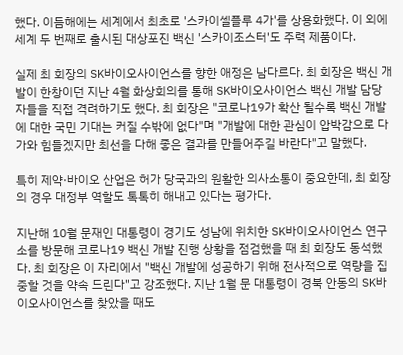했다. 이듬해에는 세계에서 최초로 '스카이셀플루 4가'를 상용화했다. 이 외에 세계 두 번째로 출시된 대상포진 백신 '스카이조스터'도 주력 제품이다.

실제 최 회장의 SK바이오사이언스를 향한 애정은 남다르다. 최 회장은 백신 개발이 한창이던 지난 4월 화상회의를 통해 SK바이오사이언스 백신 개발 담당자들을 직접 격려하기도 했다. 최 회장은 "코로나19가 확산 될수록 백신 개발에 대한 국민 기대는 커질 수밖에 없다"며 "개발에 대한 관심이 압박감으로 다가와 힘들겠지만 최선을 다해 좋은 결과를 만들어주길 바란다"고 말했다.

특히 제약·바이오 산업은 허가 당국과의 원활한 의사소통이 중요한데, 최 회장의 경우 대정부 역할도 톡톡히 해내고 있다는 평가다.

지난해 10월 문재인 대통령이 경기도 성남에 위치한 SK바이오사이언스 연구소를 방문해 코로나19 백신 개발 진행 상황을 점검했을 때 최 회장도 동석했다. 최 회장은 이 자리에서 "백신 개발에 성공하기 위해 전사적으로 역량을 집중할 것을 약속 드린다"고 강조했다. 지난 1월 문 대통령이 경북 안동의 SK바이오사이언스를 찾았을 때도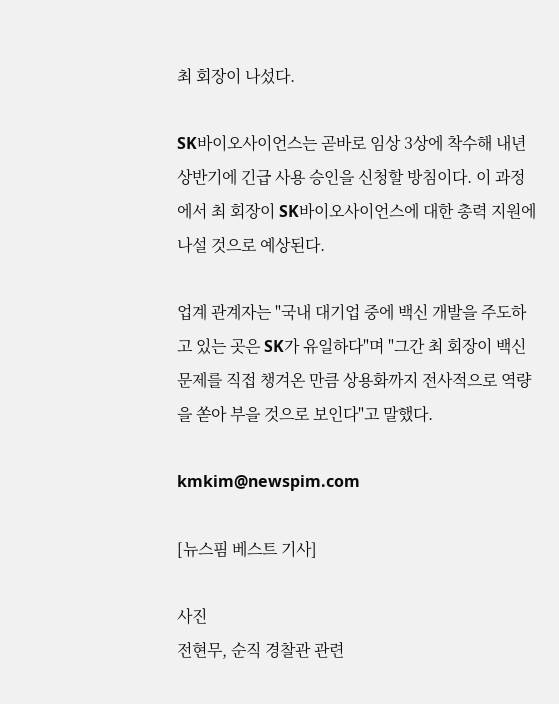최 회장이 나섰다.

SK바이오사이언스는 곧바로 임상 3상에 착수해 내년 상반기에 긴급 사용 승인을 신청할 방침이다. 이 과정에서 최 회장이 SK바이오사이언스에 대한 총력 지원에 나설 것으로 예상된다.

업계 관계자는 "국내 대기업 중에 백신 개발을 주도하고 있는 곳은 SK가 유일하다"며 "그간 최 회장이 백신 문제를 직접 챙겨온 만큼 상용화까지 전사적으로 역량을 쏟아 부을 것으로 보인다"고 말했다.

kmkim@newspim.com

[뉴스핌 베스트 기사]

사진
전현무, 순직 경찰관 관련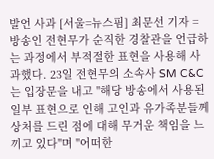발언 사과 [서울=뉴스핌] 최문선 기자 = 방송인 전현무가 순직한 경찰관을 언급하는 과정에서 부적절한 표현을 사용해 사과했다. 23일 전현무의 소속사 SM C&C는 입장문을 내고 "해당 방송에서 사용된 일부 표현으로 인해 고인과 유가족분들께 상처를 드린 점에 대해 무거운 책임을 느끼고 있다"며 "어떠한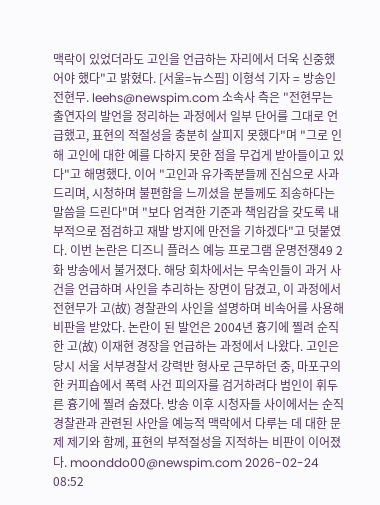맥락이 있었더라도 고인을 언급하는 자리에서 더욱 신중했어야 했다"고 밝혔다. [서울=뉴스핌] 이형석 기자 = 방송인 전현무. leehs@newspim.com 소속사 측은 "전현무는 출연자의 발언을 정리하는 과정에서 일부 단어를 그대로 언급했고, 표현의 적절성을 충분히 살피지 못했다"며 "그로 인해 고인에 대한 예를 다하지 못한 점을 무겁게 받아들이고 있다"고 해명했다. 이어 "고인과 유가족분들께 진심으로 사과드리며, 시청하며 불편함을 느끼셨을 분들께도 죄송하다는 말씀을 드린다"며 "보다 엄격한 기준과 책임감을 갖도록 내부적으로 점검하고 재발 방지에 만전을 기하겠다"고 덧붙였다. 이번 논란은 디즈니 플러스 예능 프로그램 운명전쟁49 2화 방송에서 불거졌다. 해당 회차에서는 무속인들이 과거 사건을 언급하며 사인을 추리하는 장면이 담겼고, 이 과정에서 전현무가 고(故) 경찰관의 사인을 설명하며 비속어를 사용해 비판을 받았다. 논란이 된 발언은 2004년 흉기에 찔려 순직한 고(故) 이재현 경장을 언급하는 과정에서 나왔다. 고인은 당시 서울 서부경찰서 강력반 형사로 근무하던 중, 마포구의 한 커피숍에서 폭력 사건 피의자를 검거하려다 범인이 휘두른 흉기에 찔려 숨졌다. 방송 이후 시청자들 사이에서는 순직 경찰관과 관련된 사안을 예능적 맥락에서 다루는 데 대한 문제 제기와 함께, 표현의 부적절성을 지적하는 비판이 이어졌다. moonddo00@newspim.com 2026-02-24 08:52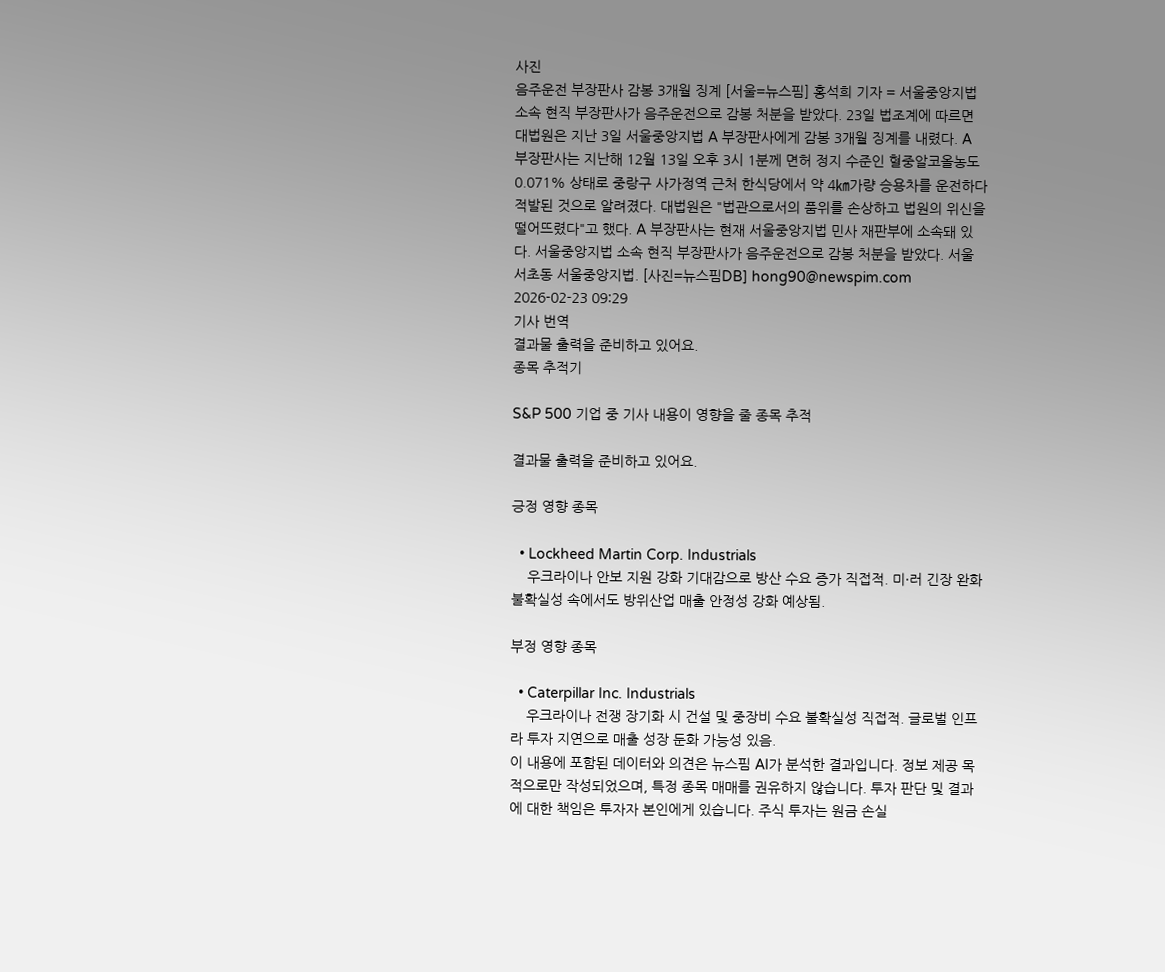사진
음주운전 부장판사 감봉 3개월 징계 [서울=뉴스핌] 홍석희 기자 = 서울중앙지법 소속 현직 부장판사가 음주운전으로 감봉 처분을 받았다. 23일 법조계에 따르면 대법원은 지난 3일 서울중앙지법 A 부장판사에게 감봉 3개월 징계를 내렸다. A 부장판사는 지난해 12월 13일 오후 3시 1분께 면허 정지 수준인 혈중알코올농도 0.071% 상태로 중랑구 사가정역 근처 한식당에서 약 4㎞가량 승용차를 운전하다 적발된 것으로 알려졌다. 대법원은 "법관으로서의 품위를 손상하고 법원의 위신을 떨어뜨렸다"고 했다. A 부장판사는 현재 서울중앙지법 민사 재판부에 소속돼 있다. 서울중앙지법 소속 현직 부장판사가 음주운전으로 감봉 처분을 받았다. 서울 서초동 서울중앙지법. [사진=뉴스핌DB] hong90@newspim.com 2026-02-23 09:29
기사 번역
결과물 출력을 준비하고 있어요.
종목 추적기

S&P 500 기업 중 기사 내용이 영향을 줄 종목 추적

결과물 출력을 준비하고 있어요.

긍정 영향 종목

  • Lockheed Martin Corp. Industrials
    우크라이나 안보 지원 강화 기대감으로 방산 수요 증가 직접적. 미·러 긴장 완화 불확실성 속에서도 방위산업 매출 안정성 강화 예상됨.

부정 영향 종목

  • Caterpillar Inc. Industrials
    우크라이나 전쟁 장기화 시 건설 및 중장비 수요 불확실성 직접적. 글로벌 인프라 투자 지연으로 매출 성장 둔화 가능성 있음.
이 내용에 포함된 데이터와 의견은 뉴스핌 AI가 분석한 결과입니다. 정보 제공 목적으로만 작성되었으며, 특정 종목 매매를 권유하지 않습니다. 투자 판단 및 결과에 대한 책임은 투자자 본인에게 있습니다. 주식 투자는 원금 손실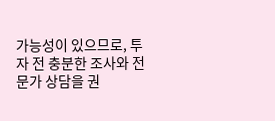가능성이 있으므로, 투자 전 충분한 조사와 전문가 상담을 권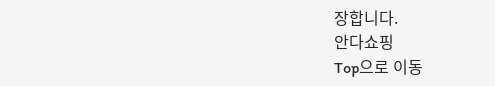장합니다.
안다쇼핑
Top으로 이동